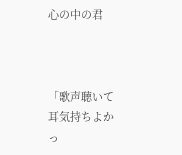心の中の君



「歌声聴いて耳気持ちよかっ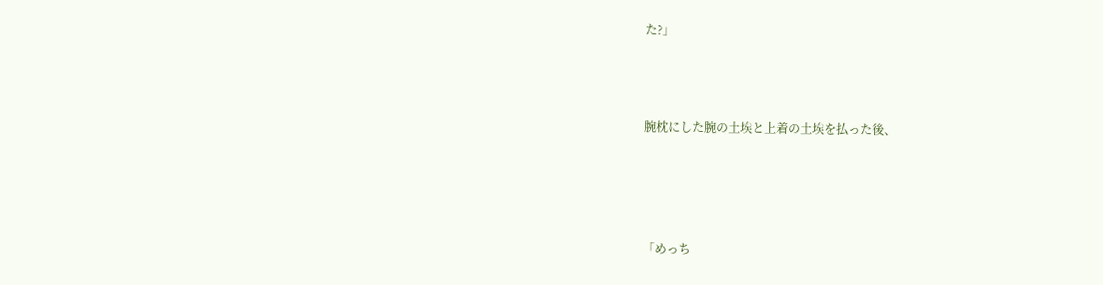た?」



腕枕にした腕の土埃と上着の土埃を払った後、




「めっち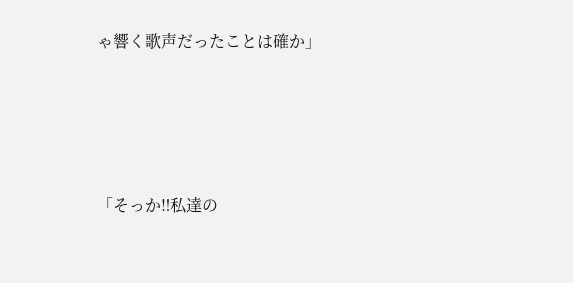ゃ響く歌声だったことは確か」




「そっか‼私達の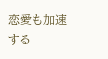恋愛も加速する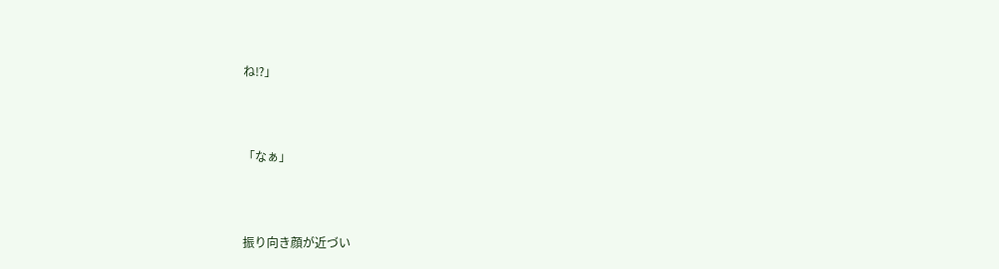ね⁉」




「なぁ」




振り向き顔が近づい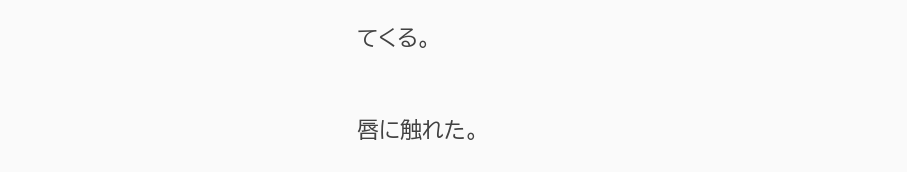てくる。


唇に触れた。